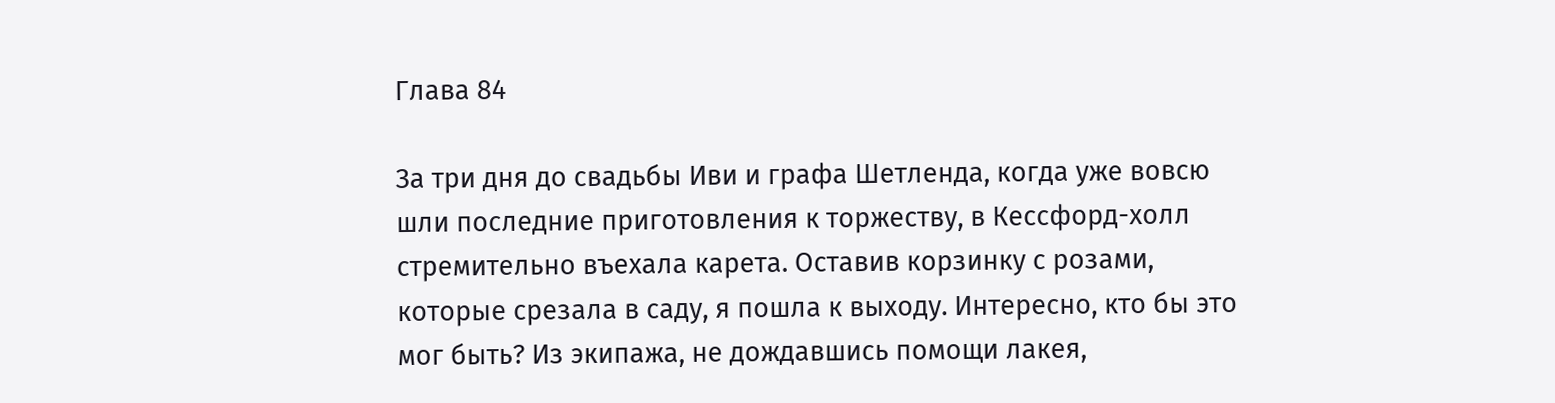Глава 84

За три дня до свадьбы Иви и графа Шетленда, когда уже вовсю шли последние приготовления к торжеству, в Кессфорд-холл стремительно въехала карета. Оставив корзинку с розами, которые срезала в саду, я пошла к выходу. Интересно, кто бы это мог быть? Из экипажа, не дождавшись помощи лакея,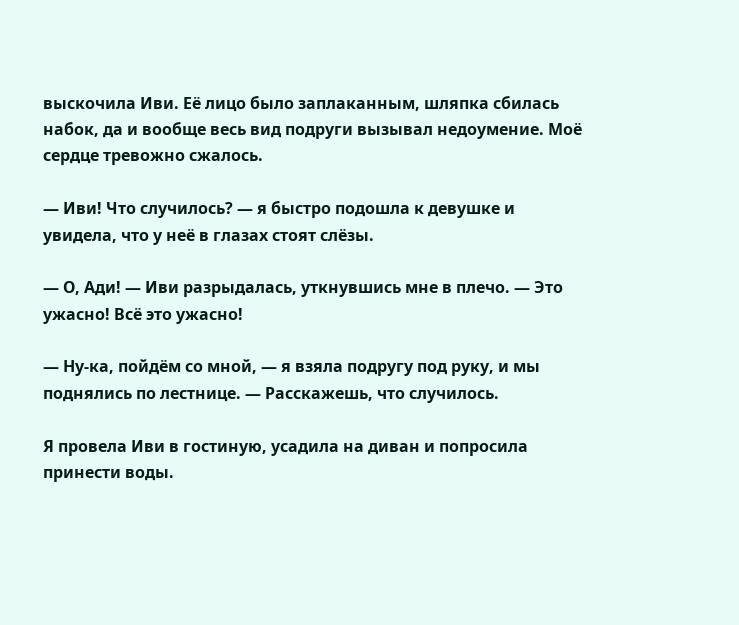выскочила Иви. Её лицо было заплаканным, шляпка сбилась набок, да и вообще весь вид подруги вызывал недоумение. Моё сердце тревожно сжалось.

— Иви! Что случилось? — я быстро подошла к девушке и увидела, что у неё в глазах стоят слёзы.

— О, Ади! — Иви разрыдалась, уткнувшись мне в плечо. — Это ужасно! Всё это ужасно!

— Ну-ка, пойдём со мной, — я взяла подругу под руку, и мы поднялись по лестнице. — Расскажешь, что случилось.

Я провела Иви в гостиную, усадила на диван и попросила принести воды.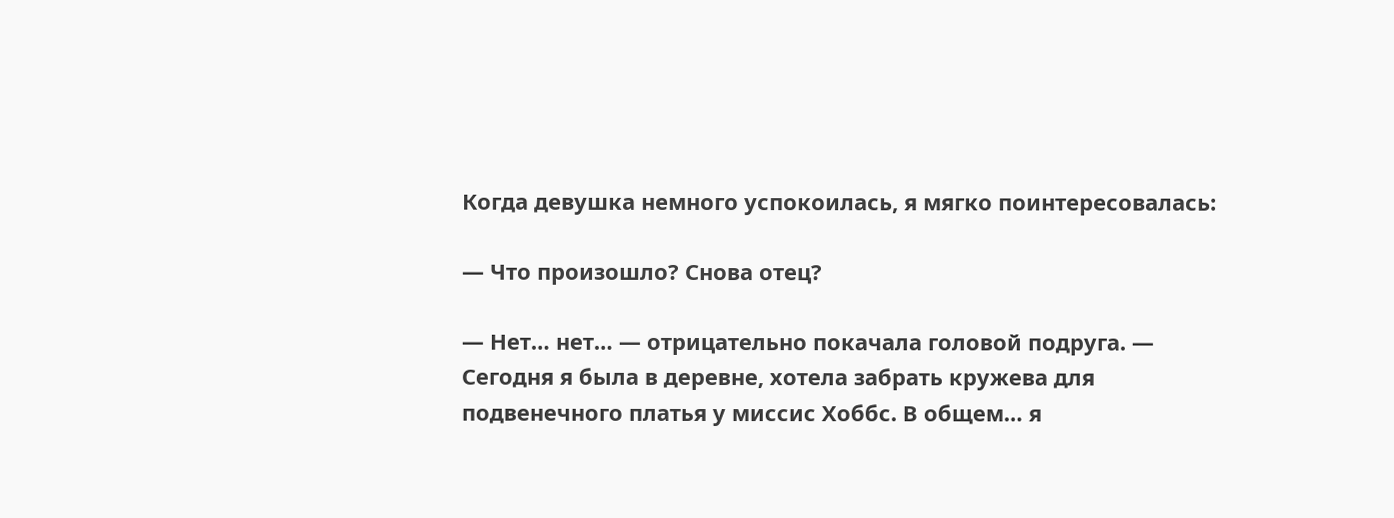Когда девушка немного успокоилась, я мягко поинтересовалась:

— Что произошло? Снова отец?

— Нет… нет… — отрицательно покачала головой подруга. — Сегодня я была в деревне, хотела забрать кружева для подвенечного платья у миссис Хоббс. В общем… я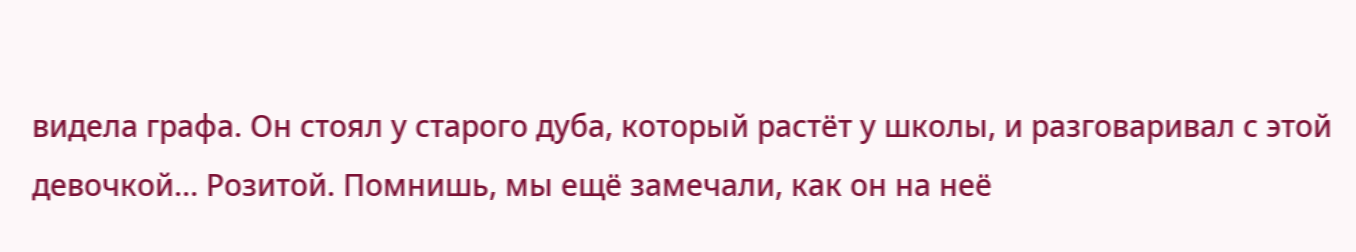видела графа. Он стоял у старого дуба, который растёт у школы, и разговаривал с этой девочкой… Розитой. Помнишь, мы ещё замечали, как он на неё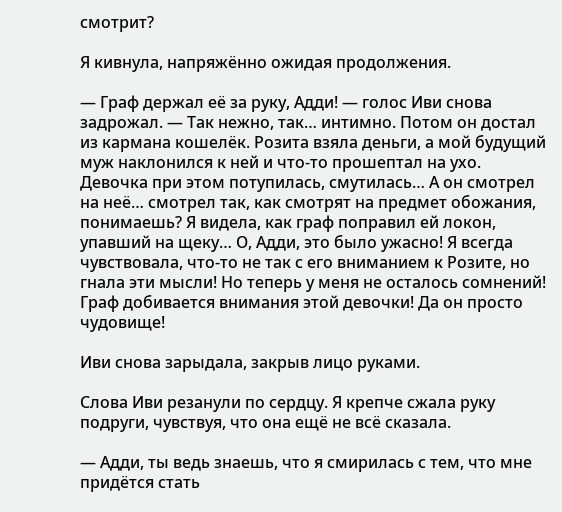смотрит?

Я кивнула, напряжённо ожидая продолжения.

— Граф держал её за руку, Адди! — голос Иви снова задрожал. — Так нежно, так… интимно. Потом он достал из кармана кошелёк. Розита взяла деньги, а мой будущий муж наклонился к ней и что-то прошептал на ухо. Девочка при этом потупилась, смутилась… А он смотрел на неё… смотрел так, как смотрят на предмет обожания, понимаешь? Я видела, как граф поправил ей локон, упавший на щеку… О, Адди, это было ужасно! Я всегда чувствовала, что-то не так с его вниманием к Розите, но гнала эти мысли! Но теперь у меня не осталось сомнений! Граф добивается внимания этой девочки! Да он просто чудовище!

Иви снова зарыдала, закрыв лицо руками.

Слова Иви резанули по сердцу. Я крепче сжала руку подруги, чувствуя, что она ещё не всё сказала.

— Адди, ты ведь знаешь, что я смирилась с тем, что мне придётся стать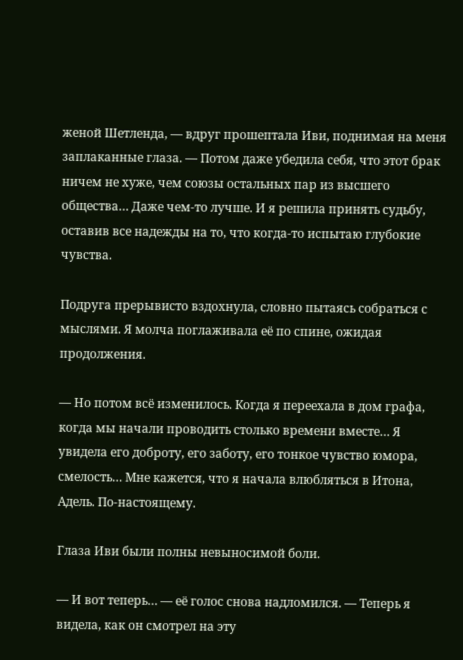женой Шетленда, — вдруг прошептала Иви, поднимая на меня заплаканные глаза. — Потом даже убедила себя, что этот брак ничем не хуже, чем союзы остальных пар из высшего общества… Даже чем-то лучше. И я решила принять судьбу, оставив все надежды на то, что когда-то испытаю глубокие чувства.

Подруга прерывисто вздохнула, словно пытаясь собраться с мыслями. Я молча поглаживала её по спине, ожидая продолжения.

— Но потом всё изменилось. Когда я переехала в дом графа, когда мы начали проводить столько времени вместе… Я увидела его доброту, его заботу, его тонкое чувство юмора, смелость… Мне кажется, что я начала влюбляться в Итона, Адель. По-настоящему.

Глаза Иви были полны невыносимой боли.

— И вот теперь… — её голос снова надломился. — Теперь я видела, как он смотрел на эту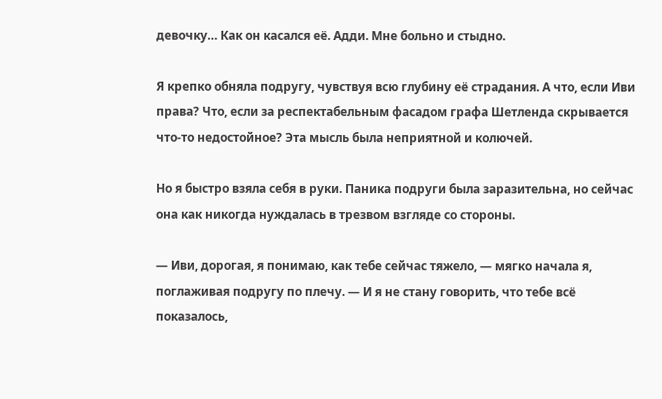девочку… Как он касался её. Адди. Мне больно и стыдно.

Я крепко обняла подругу, чувствуя всю глубину её страдания. А что, если Иви права? Что, если за респектабельным фасадом графа Шетленда скрывается что-то недостойное? Эта мысль была неприятной и колючей.

Но я быстро взяла себя в руки. Паника подруги была заразительна, но сейчас она как никогда нуждалась в трезвом взгляде со стороны.

— Иви, дорогая, я понимаю, как тебе сейчас тяжело, — мягко начала я, поглаживая подругу по плечу. — И я не стану говорить, что тебе всё показалось,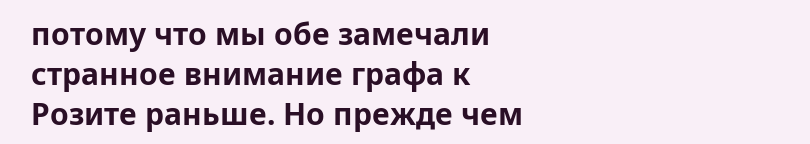потому что мы обе замечали странное внимание графа к Розите раньше. Но прежде чем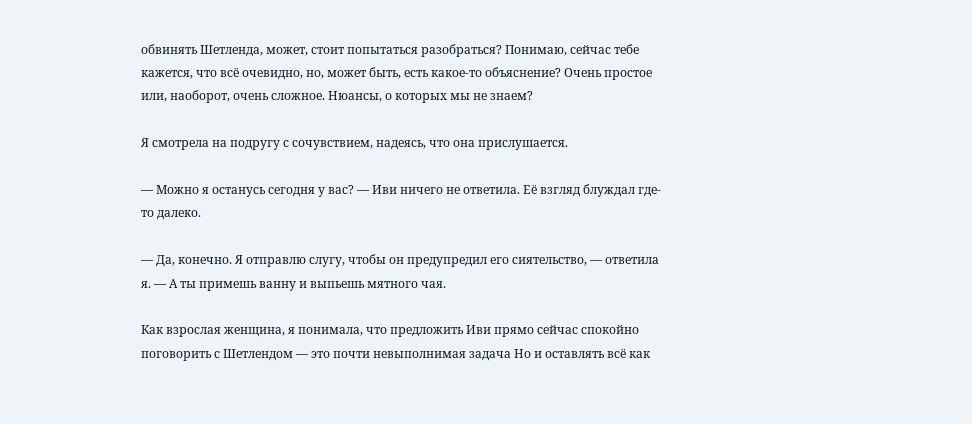обвинять Шетленда, может, стоит попытаться разобраться? Понимаю, сейчас тебе кажется, что всё очевидно, но, может быть, есть какое-то объяснение? Очень простое или, наоборот, очень сложное. Нюансы, о которых мы не знаем?

Я смотрела на подругу с сочувствием, надеясь, что она прислушается.

— Можно я останусь сегодня у вас? — Иви ничего не ответила. Её взгляд блуждал где-то далеко.

— Да, конечно. Я отправлю слугу, чтобы он предупредил его сиятельство, — ответила я. — А ты примешь ванну и выпьешь мятного чая.

Как взрослая женщина, я понимала, что предложить Иви прямо сейчас спокойно поговорить с Шетлендом — это почти невыполнимая задача Но и оставлять всё как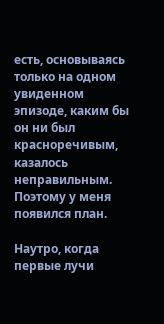есть, основываясь только на одном увиденном эпизоде, каким бы он ни был красноречивым, казалось неправильным. Поэтому у меня появился план.

Наутро, когда первые лучи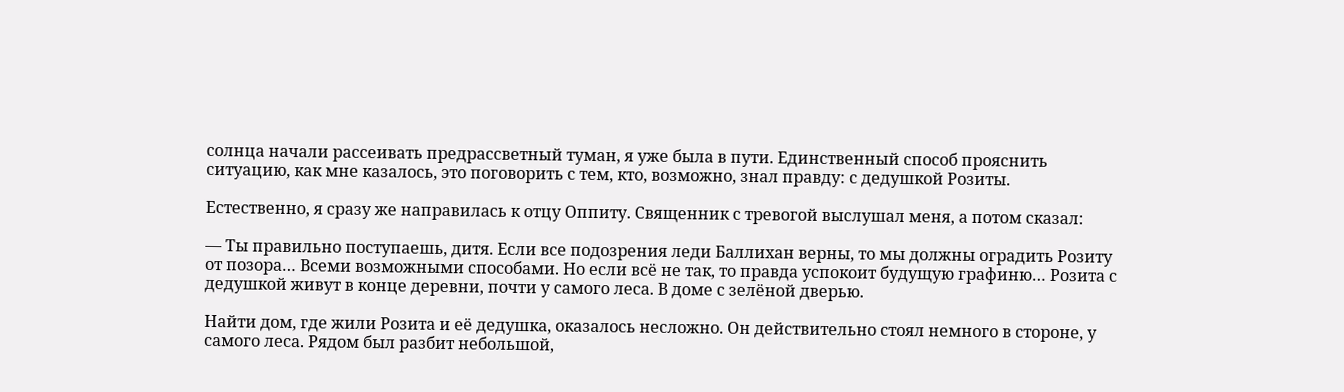солнца начали рассеивать предрассветный туман, я уже была в пути. Единственный способ прояснить ситуацию, как мне казалось, это поговорить с тем, кто, возможно, знал правду: с дедушкой Розиты.

Естественно, я сразу же направилась к отцу Оппиту. Священник с тревогой выслушал меня, а потом сказал:

— Ты правильно поступаешь, дитя. Если все подозрения леди Баллихан верны, то мы должны оградить Розиту от позора… Всеми возможными способами. Но если всё не так, то правда успокоит будущую графиню… Розита с дедушкой живут в конце деревни, почти у самого леса. В доме с зелёной дверью.

Найти дом, где жили Розита и её дедушка, оказалось несложно. Он действительно стоял немного в стороне, у самого леса. Рядом был разбит небольшой,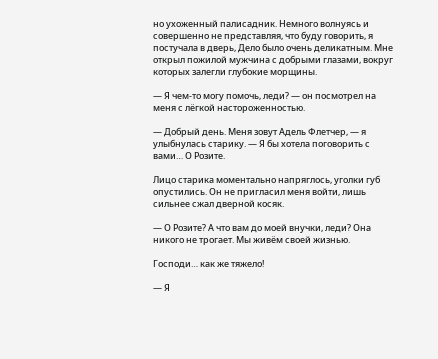но ухоженный палисадник. Немного волнуясь и совершенно не представляя, что буду говорить, я постучала в дверь, Дело было очень деликатным. Мне открыл пожилой мужчина с добрыми глазами, вокруг которых залегли глубокие морщины.

— Я чем-то могу помочь, леди? — он посмотрел на меня с лёгкой настороженностью.

— Добрый день. Меня зовут Адель Флетчер, — я улыбнулась старику. — Я бы хотела поговорить с вами… О Розите.

Лицо старика моментально напряглось, уголки губ опустились. Он не пригласил меня войти, лишь сильнее сжал дверной косяк.

— О Розите? А что вам до моей внучки, леди? Она никого не трогает. Мы живём своей жизнью.

Господи… как же тяжело!

— Я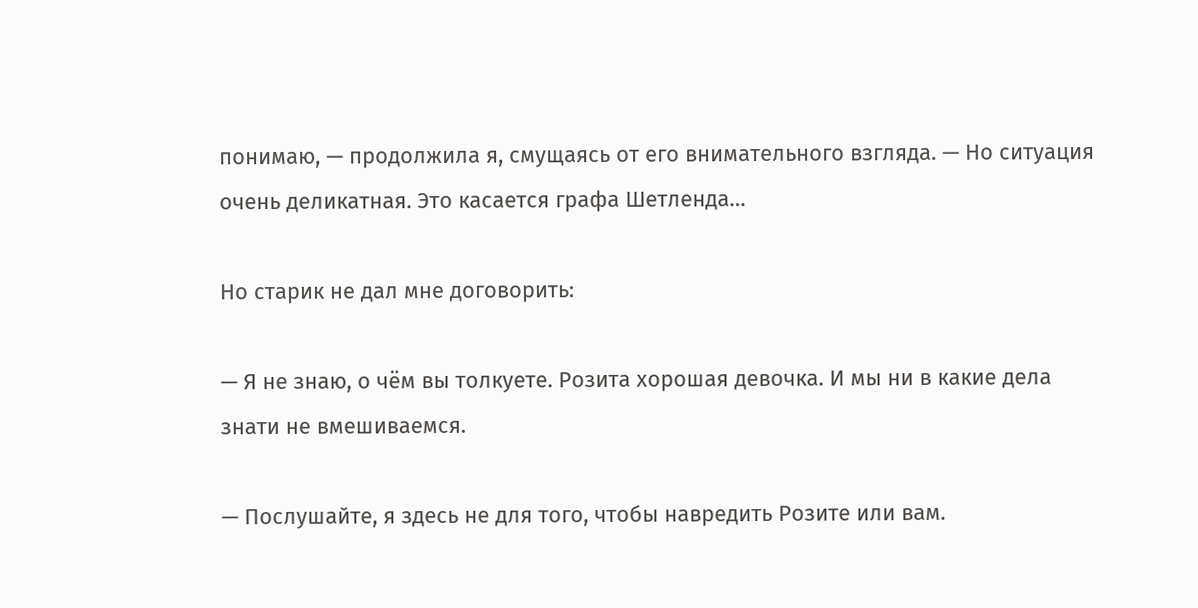понимаю, — продолжила я, смущаясь от его внимательного взгляда. — Но ситуация очень деликатная. Это касается графа Шетленда…

Но старик не дал мне договорить:

— Я не знаю, о чём вы толкуете. Розита хорошая девочка. И мы ни в какие дела знати не вмешиваемся.

— Послушайте, я здесь не для того, чтобы навредить Розите или вам.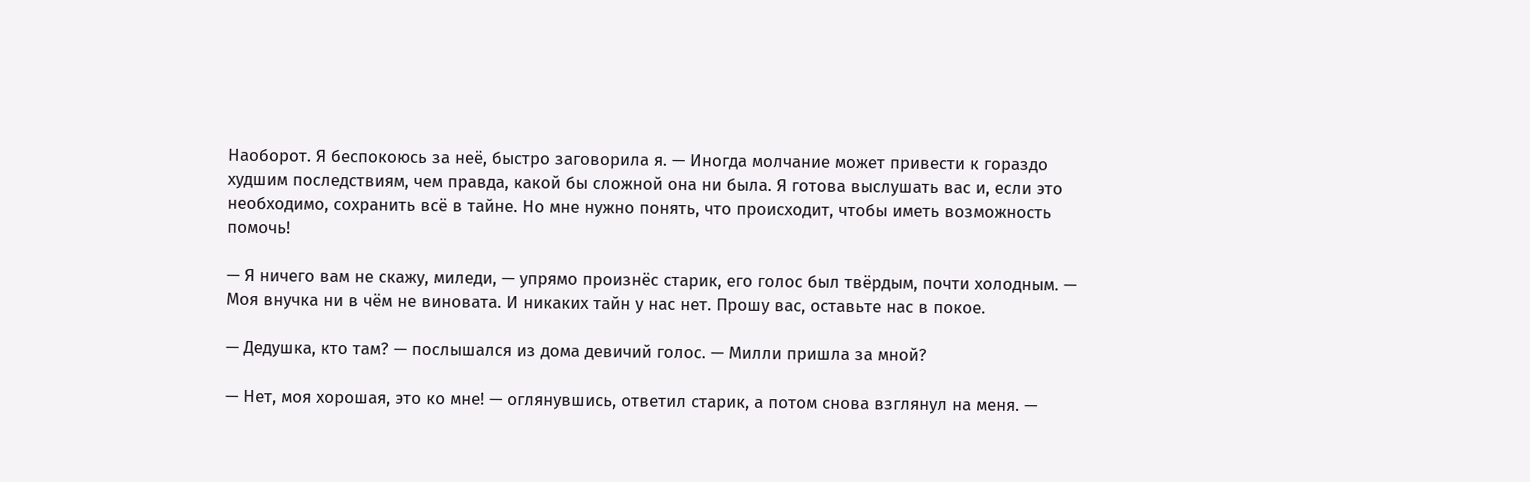Наоборот. Я беспокоюсь за неё, быстро заговорила я. — Иногда молчание может привести к гораздо худшим последствиям, чем правда, какой бы сложной она ни была. Я готова выслушать вас и, если это необходимо, сохранить всё в тайне. Но мне нужно понять, что происходит, чтобы иметь возможность помочь!

— Я ничего вам не скажу, миледи, — упрямо произнёс старик, его голос был твёрдым, почти холодным. — Моя внучка ни в чём не виновата. И никаких тайн у нас нет. Прошу вас, оставьте нас в покое.

— Дедушка, кто там? — послышался из дома девичий голос. — Милли пришла за мной?

— Нет, моя хорошая, это ко мне! — оглянувшись, ответил старик, а потом снова взглянул на меня. —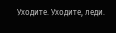Уходите. Уходите, леди.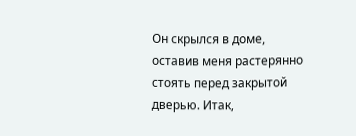Он скрылся в доме, оставив меня растерянно стоять перед закрытой дверью. Итак,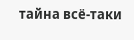тайна всё-таки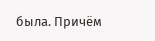была. Причём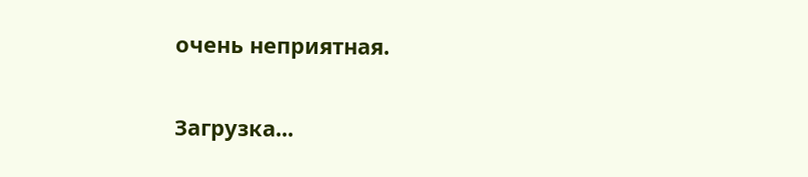очень неприятная.

Загрузка...